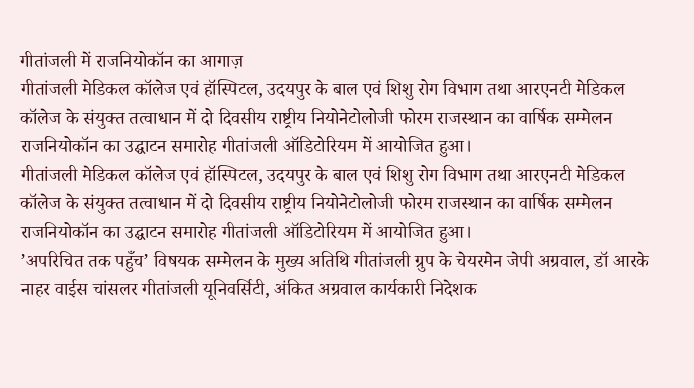गीतांजली में राजनियोकॉन का आगाज़
गीतांजली मेडिकल कॉलेज एवं हॉस्पिटल, उदयपुर के बाल एवं शिशु रोग विभाग तथा आरएनटी मेडिकल कॉलेज के संयुक्त तत्वाधान में दो दिवसीय राष्ट्रीय नियोनेटोलोजी फोरम राजस्थान का वार्षिक सम्मेलन राजनियोकॉन का उद्घाटन समारोह गीतांजली ऑडिटोरियम में आयोजित हुआ।
गीतांजली मेडिकल कॉलेज एवं हॉस्पिटल, उदयपुर के बाल एवं शिशु रोग विभाग तथा आरएनटी मेडिकल कॉलेज के संयुक्त तत्वाधान में दो दिवसीय राष्ट्रीय नियोनेटोलोजी फोरम राजस्थान का वार्षिक सम्मेलन राजनियोकॉन का उद्घाटन समारोह गीतांजली ऑडिटोरियम में आयोजित हुआ।
’अपरिचित तक पहुँच’ विषयक सम्मेलन के मुख्य अतिथि गीतांजली ग्रुप के चेयरमेन जेपी अग्रवाल, डॉ आरके नाहर वाईस चांसलर गीतांजली यूनिवर्सिटी, अंकित अग्रवाल कार्यकारी निदेशक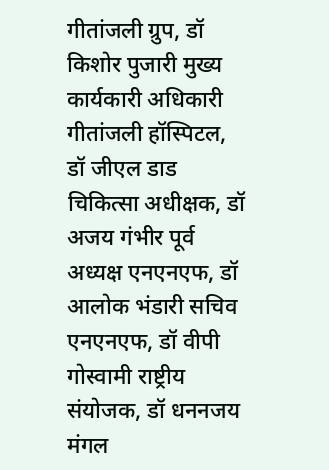गीतांजली ग्रुप, डॉ किशोर पुजारी मुख्य कार्यकारी अधिकारी गीतांजली हॉस्पिटल, डॉ जीएल डाड चिकित्सा अधीक्षक, डॉ अजय गंभीर पूर्व अध्यक्ष एनएनएफ, डॉ आलोक भंडारी सचिव एनएनएफ, डॉ वीपी गोस्वामी राष्ट्रीय संयोजक, डॉ धननजय मंगल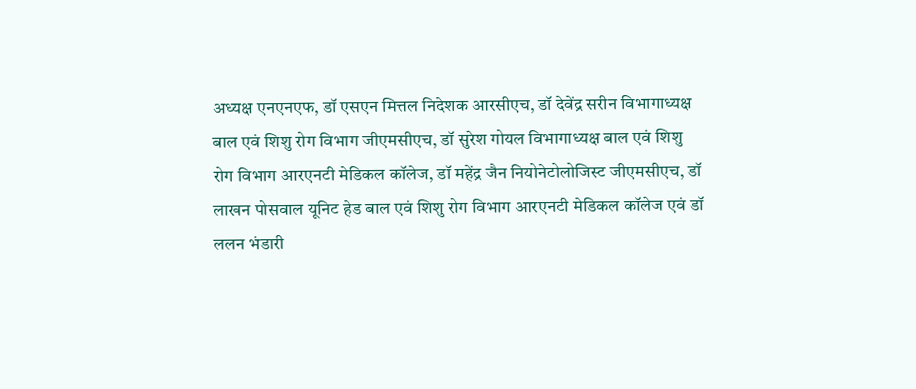अध्यक्ष एनएनएफ, डॉ एसएन मित्तल निदेशक आरसीएच, डॉ देवेंद्र सरीन विभागाध्यक्ष बाल एवं शिशु रोग विभाग जीएमसीएच, डॉ सुरेश गोयल विभागाध्यक्ष बाल एवं शिशु रोग विभाग आरएनटी मेडिकल कॉलेज, डॉ महेंद्र जैन नियोनेटोलोजिस्ट जीएमसीएच, डॉ लाखन पोसवाल यूनिट हेड बाल एवं शिशु रोग विभाग आरएनटी मेडिकल कॉलेज एवं डॉ ललन भंडारी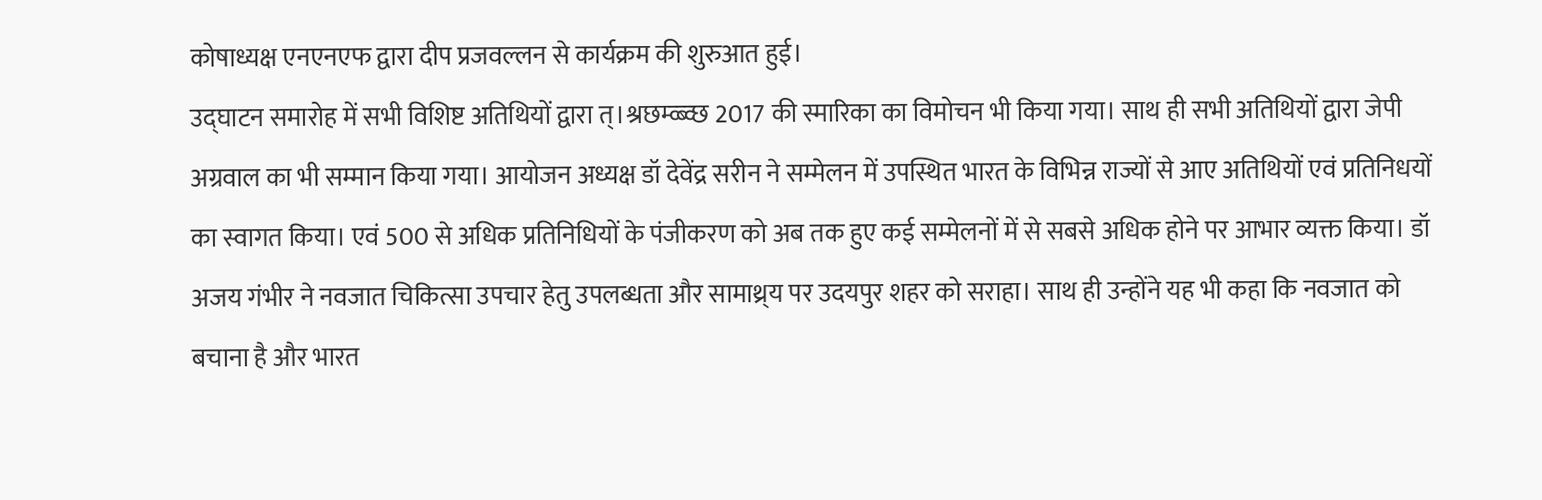कोषाध्यक्ष एनएनएफ द्वारा दीप प्रजवल्लन से कार्यक्रम की शुरुआत हुई।
उद्घाटन समारोह में सभी विशिष्ट अतिथियों द्वारा त्।श्रछम्व्ब्व्छ 2017 की स्मारिका का विमोचन भी किया गया। साथ ही सभी अतिथियों द्वारा जेपी अग्रवाल का भी सम्मान किया गया। आयोजन अध्यक्ष डॉ देवेंद्र सरीन ने सम्मेलन में उपस्थित भारत के विभिन्न राज्यों से आए अतिथियों एवं प्रतिनिधयों का स्वागत किया। एवं 500 से अधिक प्रतिनिधियों के पंजीकरण को अब तक हुए कई सम्मेलनों में से सबसे अधिक होने पर आभार व्यक्त किया। डॉ अजय गंभीर ने नवजात चिकित्सा उपचार हेतु उपलब्धता और सामाथ्र्य पर उदयपुर शहर को सराहा। साथ ही उन्होंने यह भी कहा कि नवजात को बचाना है और भारत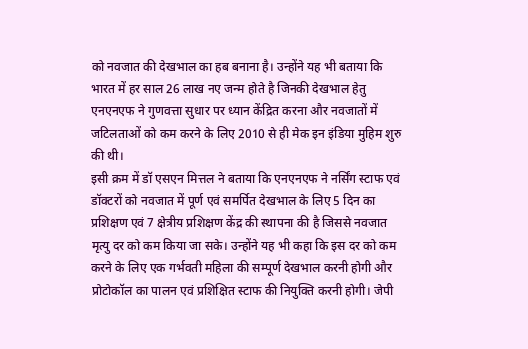को नवजात की देखभाल का हब बनाना है। उन्होंने यह भी बताया कि भारत में हर साल 26 लाख नए जन्म होते है जिनकी देखभाल हेतु एनएनएफ ने गुणवत्ता सुधार पर ध्यान केंद्रित करना और नवजातों में जटिलताओं को कम करने के लिए 2010 से ही मेक इन इंडिया मुहिम शुरु की थी।
इसी क्रम में डॉ एसएन मित्तल ने बताया कि एनएनएफ ने नर्सिंग स्टाफ एवं डॉक्टरों को नवजात में पूर्ण एवं समर्पित देखभाल के लिए 5 दिन का प्रशिक्षण एवं 7 क्षेत्रीय प्रशिक्षण केंद्र की स्थापना की है जिससे नवजात मृत्यु दर को कम किया जा सके। उन्होंने यह भी कहा कि इस दर को कम करने के लिए एक गर्भवती महिला की सम्पूर्ण देखभाल करनी होगी और प्रोटोकॉल का पालन एवं प्रशिक्षित स्टाफ की नियुक्ति करनी होगी। जेपी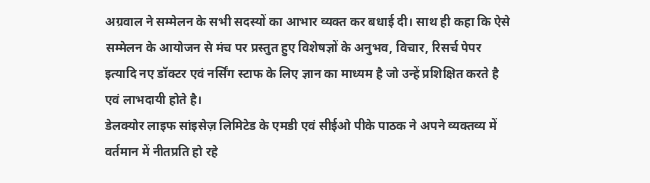अग्रवाल ने सम्मेलन के सभी सदस्यों का आभार व्यक्त कर बधाई दी। साथ ही कहा कि ऐसे सम्मेलन के आयोजन से मंच पर प्रस्तुत हुए विशेषज्ञों के अनुभव, विचार, रिसर्च पेपर इत्यादि नए डॉक्टर एवं नर्सिंग स्टाफ के लिए ज्ञान का माध्यम है जो उन्हें प्रशिक्षित करते है एवं लाभदायी होते है।
डेलक्योर लाइफ सांइसेज़ लिमिटेड के एमडी एवं सीईओ पीके पाठक ने अपने व्यक्तव्य में वर्तमान में नीतप्रति हो रहे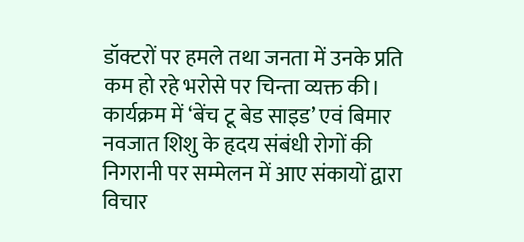डॉक्टरों पर हमले तथा जनता में उनके प्रति कम हो रहे भरोसे पर चिन्ता व्यक्त की। कार्यक्रम में ‘बेंच टू बेड साइड’ एवं बिमार नवजात शिशु के हृदय संबंधी रोगों की निगरानी पर सम्मेलन में आए संकायों द्वारा विचार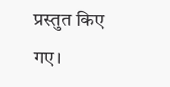प्रस्तुत किए गए।